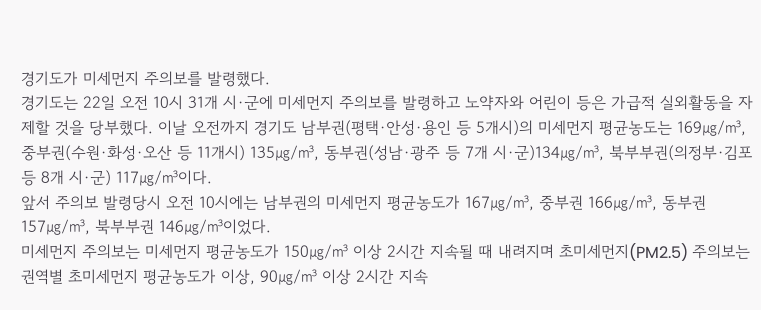경기도가 미세먼지 주의보를 발령했다.
경기도는 22일 오전 10시 31개 시·군에 미세먼지 주의보를 발령하고 노약자와 어린이 등은 가급적 실외활동을 자제할 것을 당부했다. 이날 오전까지 경기도 남부권(평택·안성·용인 등 5개시)의 미세먼지 평균농도는 169㎍/㎥, 중부권(수원·화성·오산 등 11개시) 135㎍/㎥, 동부권(성남·광주 등 7개 시·군)134㎍/㎥, 북부부권(의정부·김포 등 8개 시·군) 117㎍/㎥이다.
앞서 주의보 발령당시 오전 10시에는 남부권의 미세먼지 평균농도가 167㎍/㎥, 중부권 166㎍/㎥, 동부권157㎍/㎥, 북부부권 146㎍/㎥이었다.
미세먼지 주의보는 미세먼지 평균농도가 150㎍/㎥ 이상 2시간 지속될 때 내려지며 초미세먼지(PM2.5) 주의보는 권역별 초미세먼지 평균농도가 이상, 90㎍/㎥ 이상 2시간 지속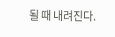될 때 내려진다.